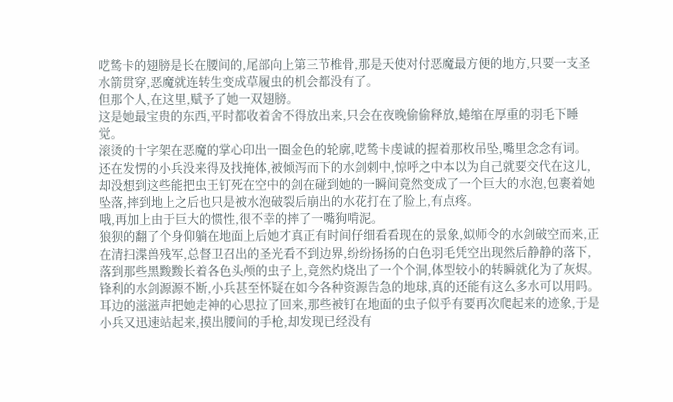呓鸶卡的翅膀是长在腰间的,尾部向上第三节椎骨,那是天使对付恶魔最方便的地方,只要一支圣水箭贯穿,恶魔就连转生变成草履虫的机会都没有了。
但那个人,在这里,赋予了她一双翅膀。
这是她最宝贵的东西,平时都收着舍不得放出来,只会在夜晚偷偷释放,蜷缩在厚重的羽毛下睡觉。
滚烫的十字架在恶魔的掌心印出一圈金色的轮廓,呓鸶卡虔诚的握着那枚吊坠,嘴里念念有词。
还在发愣的小兵没来得及找掩体,被倾泻而下的水剑刺中,惊呼之中本以为自己就要交代在这儿,却没想到这些能把虫王钉死在空中的剑在碰到她的一瞬间竟然变成了一个巨大的水泡,包裹着她坠落,摔到地上之后也只是被水泡破裂后崩出的水花打在了脸上,有点疼。
哦,再加上由于巨大的惯性,很不幸的摔了一嘴狗啃泥。
狼狈的翻了个身仰躺在地面上后她才真正有时间仔细看看现在的景象,姒师令的水剑破空而来,正在清扫渫兽残军,总督卫召出的圣光看不到边界,纷纷扬扬的白色羽毛凭空出现然后静静的落下,落到那些黑黢黢长着各色头颅的虫子上,竟然灼烧出了一个个洞,体型较小的转瞬就化为了灰烬。
锋利的水剑源源不断,小兵甚至怀疑在如今各种资源告急的地球,真的还能有这么多水可以用吗。
耳边的滋滋声把她走神的心思拉了回来,那些被钉在地面的虫子似乎有要再次爬起来的迹象,于是小兵又迅速站起来,摸出腰间的手枪,却发现已经没有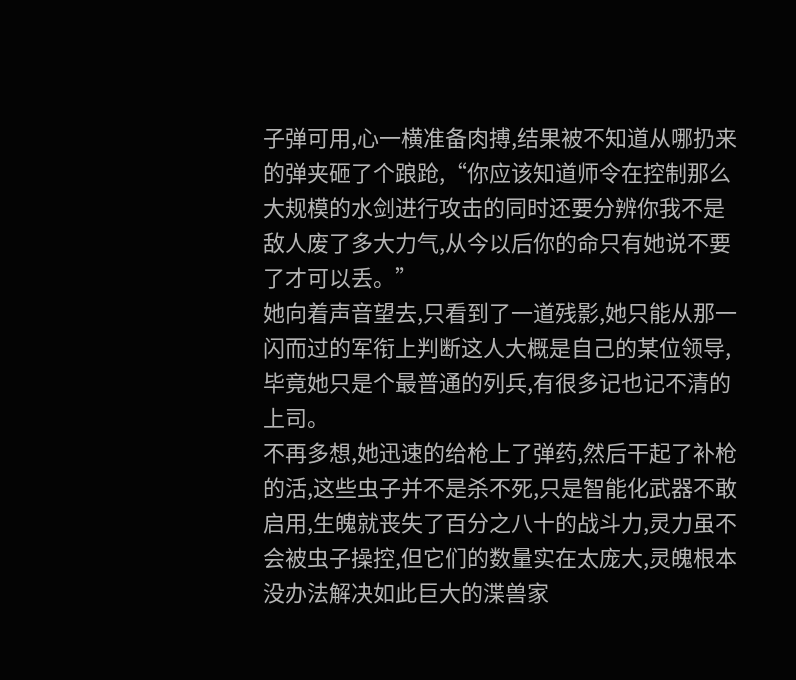子弹可用,心一横准备肉搏,结果被不知道从哪扔来的弹夹砸了个踉跄,“你应该知道师令在控制那么大规模的水剑进行攻击的同时还要分辨你我不是敌人废了多大力气,从今以后你的命只有她说不要了才可以丢。”
她向着声音望去,只看到了一道残影,她只能从那一闪而过的军衔上判断这人大概是自己的某位领导,毕竟她只是个最普通的列兵,有很多记也记不清的上司。
不再多想,她迅速的给枪上了弹药,然后干起了补枪的活,这些虫子并不是杀不死,只是智能化武器不敢启用,生魄就丧失了百分之八十的战斗力,灵力虽不会被虫子操控,但它们的数量实在太庞大,灵魄根本没办法解决如此巨大的渫兽家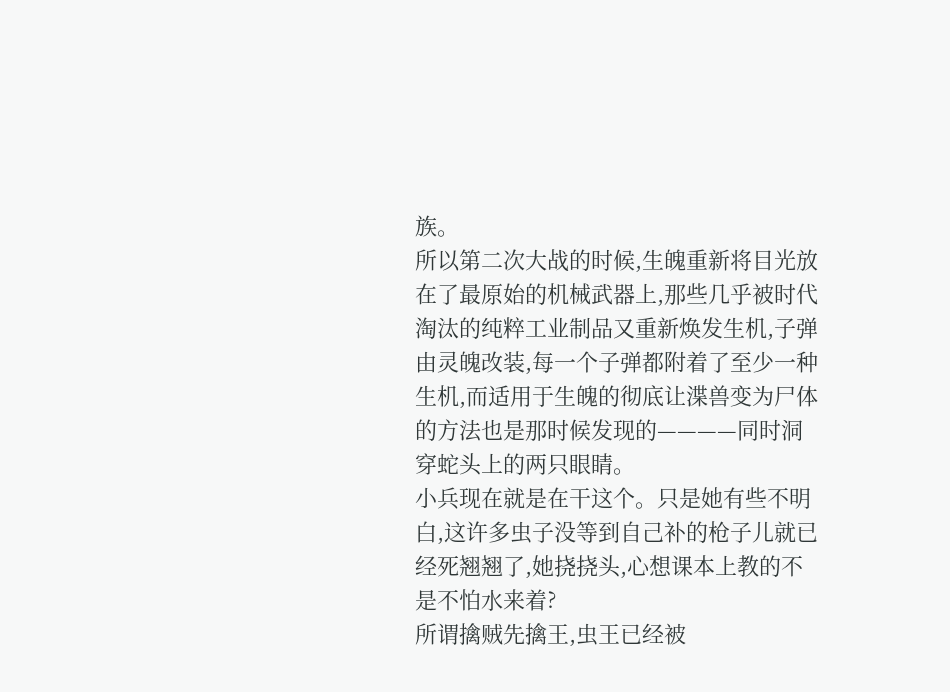族。
所以第二次大战的时候,生魄重新将目光放在了最原始的机械武器上,那些几乎被时代淘汰的纯粹工业制品又重新焕发生机,子弹由灵魄改装,每一个子弹都附着了至少一种生机,而适用于生魄的彻底让渫兽变为尸体的方法也是那时候发现的————同时洞穿蛇头上的两只眼睛。
小兵现在就是在干这个。只是她有些不明白,这许多虫子没等到自己补的枪子儿就已经死翘翘了,她挠挠头,心想课本上教的不是不怕水来着?
所谓擒贼先擒王,虫王已经被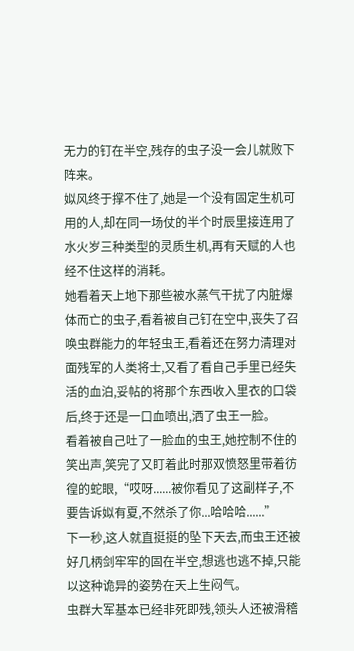无力的钉在半空,残存的虫子没一会儿就败下阵来。
姒风终于撑不住了,她是一个没有固定生机可用的人,却在同一场仗的半个时辰里接连用了水火岁三种类型的灵质生机,再有天赋的人也经不住这样的消耗。
她看着天上地下那些被水蒸气干扰了内脏爆体而亡的虫子,看着被自己钉在空中,丧失了召唤虫群能力的年轻虫王,看着还在努力清理对面残军的人类将士,又看了看自己手里已经失活的血泊,妥帖的将那个东西收入里衣的口袋后,终于还是一口血喷出,洒了虫王一脸。
看着被自己吐了一脸血的虫王,她控制不住的笑出声,笑完了又盯着此时那双愤怒里带着彷徨的蛇眼,“哎呀......被你看见了这副样子,不要告诉姒有夏,不然杀了你...哈哈哈......”
下一秒,这人就直挺挺的坠下天去,而虫王还被好几柄剑牢牢的固在半空,想逃也逃不掉,只能以这种诡异的姿势在天上生闷气。
虫群大军基本已经非死即残,领头人还被滑稽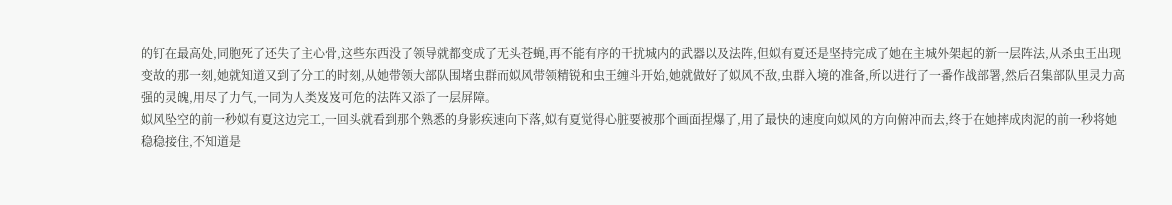的钉在最高处,同胞死了还失了主心骨,这些东西没了领导就都变成了无头苍蝇,再不能有序的干扰城内的武器以及法阵,但姒有夏还是坚持完成了她在主城外架起的新一层阵法,从杀虫王出现变故的那一刻,她就知道又到了分工的时刻,从她带领大部队围堵虫群而姒风带领精锐和虫王缠斗开始,她就做好了姒风不敌,虫群入境的准备,所以进行了一番作战部署,然后召集部队里灵力高强的灵魄,用尽了力气,一同为人类岌岌可危的法阵又添了一层屏障。
姒风坠空的前一秒姒有夏这边完工,一回头就看到那个熟悉的身影疾速向下落,姒有夏觉得心脏要被那个画面捏爆了,用了最快的速度向姒风的方向俯冲而去,终于在她摔成肉泥的前一秒将她稳稳接住,不知道是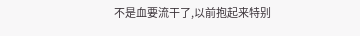不是血要流干了,以前抱起来特别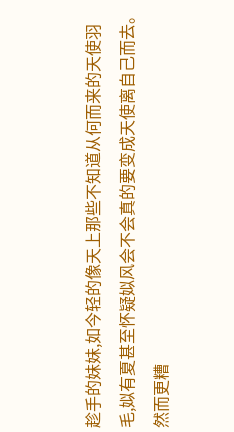趁手的妹妹,如今轻的像天上那些不知道从何而来的天使羽毛,姒有夏甚至怀疑姒风会不会真的要变成天使离自己而去。
然而更糟